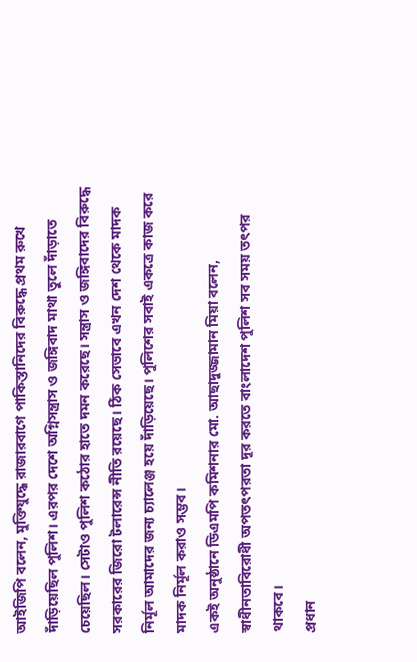আইজিপি বলেন, মুক্তিযুদ্ধে রাজারবাগে পাকিস্তানিদের বিরুদ্ধে প্রথম রুখে দাঁড়িয়েছিল পুলিশ। এরপর দেশে অগ্নিসন্ত্রাস ও জঙ্গিবাদ মাথা তুলে দাঁড়াতে চেয়েছিল। সেটাও পুলিশ কঠোর হাতে দমন করেছে। সন্ত্রাস ও জঙ্গিবাদের বিরুদ্ধে সরকারের জিরো টলারেন্স নীতি রয়েছে। ঠিক সেভাবে এখন দেশ থেকে মাদক নির্মূল আমাদের জন্য চ্যালেঞ্জ হয়ে দাঁড়িয়েছে। পুলিশের সবাই একত্রে কাজ করে মাদক নির্মূল করাও সম্ভব।
একই অনুষ্ঠানে ডিএমপি কমিশনার মো. আছাদুজ্জামান মিয়া বলেন, স্বাধীনতাবিরোধী অপতৎপরতা দূর করতে বাংলাদেশ পুলিশ সব সময় তৎপর থাকবে।
প্রধান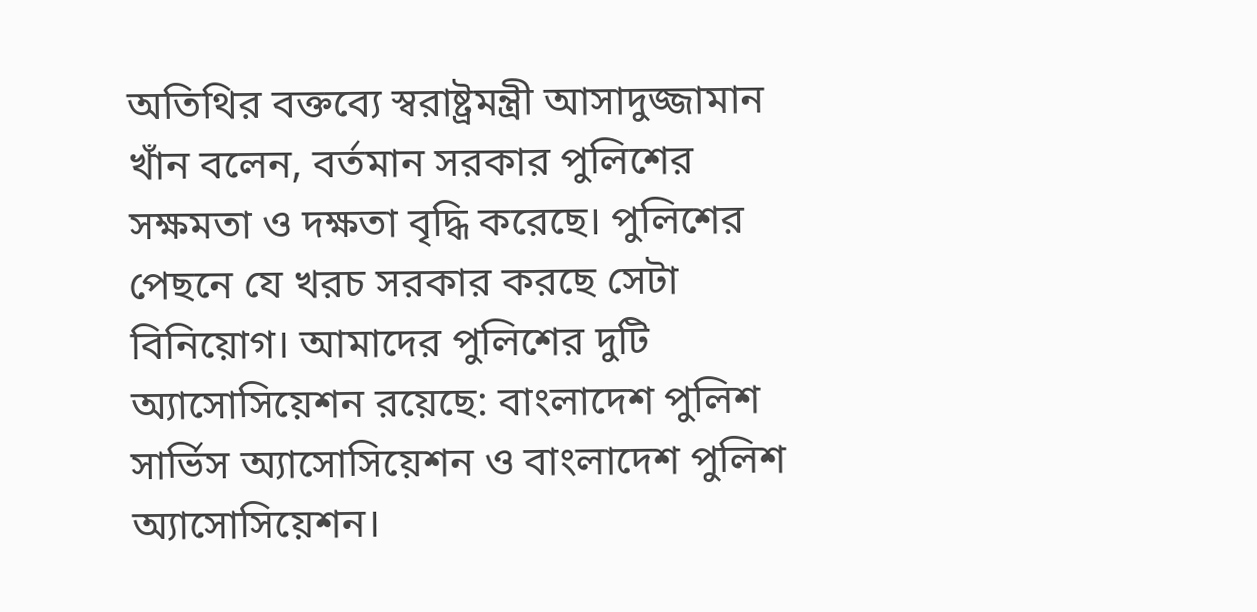অতিথির বক্তব্যে স্বরাষ্ট্রমন্ত্রী আসাদুজ্জামান খাঁন বলেন, বর্তমান সরকার পুলিশের সক্ষমতা ও দক্ষতা বৃদ্ধি করেছে। পুলিশের পেছনে যে খরচ সরকার করছে সেটা বিনিয়োগ। আমাদের পুলিশের দুটি অ্যাসোসিয়েশন রয়েছে: বাংলাদেশ পুলিশ সার্ভিস অ্যাসোসিয়েশন ও বাংলাদেশ পুলিশ অ্যাসোসিয়েশন।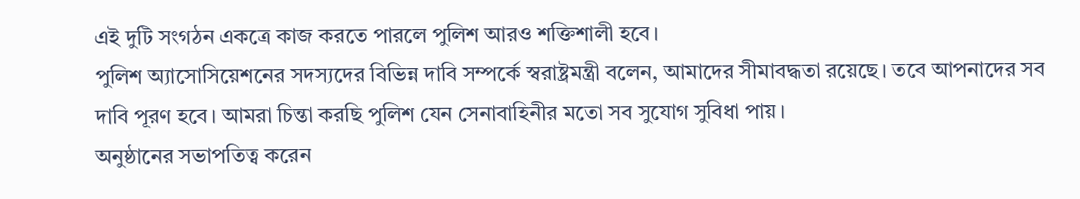এই দুটি সংগঠন একত্রে কাজ করতে পারলে পুলিশ আরও শক্তিশালী হবে।
পুলিশ অ্যাসোসিয়েশনের সদস্যদের বিভিন্ন দাবি সম্পর্কে স্বরাষ্ট্রমন্ত্রী বলেন, আমাদের সীমাবদ্ধতা রয়েছে। তবে আপনাদের সব দাবি পূরণ হবে। আমরা চিন্তা করছি পুলিশ যেন সেনাবাহিনীর মতো সব সুযোগ সুবিধা পায়।
অনুষ্ঠানের সভাপতিত্ব করেন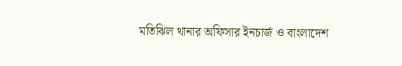মতিঝিল থানার অফিসার ইনচার্জ ও বাংলাদেশ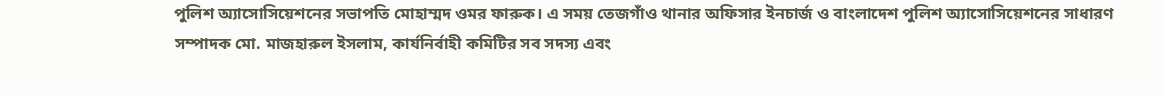পুলিশ অ্যাসোসিয়েশনের সভাপতি মোহাম্মদ ওমর ফারুক। এ সময় তেজগাঁও থানার অফিসার ইনচার্জ ও বাংলাদেশ পুলিশ অ্যাসোসিয়েশনের সাধারণ সম্পাদক মো. মাজহারুল ইসলাম, কার্যনির্বাহী কমিটির সব সদস্য এবং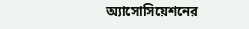অ্যাসোসিয়েশনের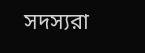সদস্যরা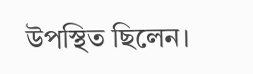উপস্থিত ছিলেন।